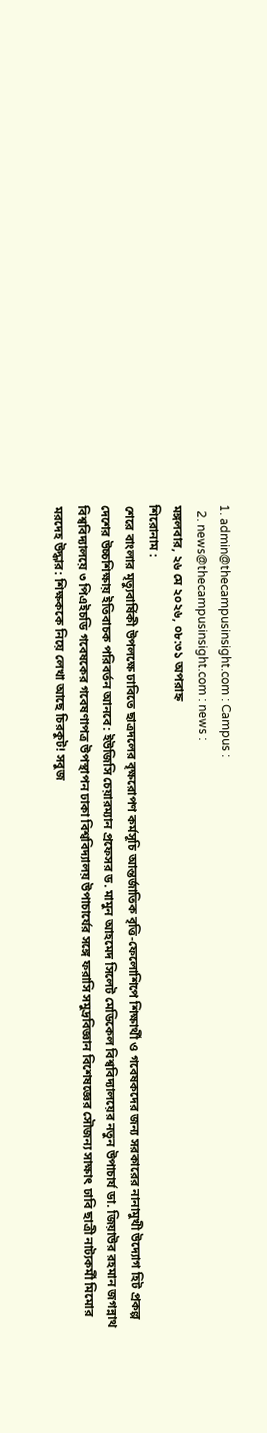1. admin@thecampusinsight.com : Campus :
  2. news@thecampusinsight.com : news :
মঙ্গলবার, ২৬ মে ২০২৬, ০৮:৩১ অপরাহ্ন
শিরোনাম :
শেরে বাংলার মৃত্যুবার্ষিকী উপলক্ষে ঢাবিতে ছাত্রদলের বৃক্ষরোপণ কর্মসূচি আন্তর্জাতিক বৃত্তি-ফেলোশিপে শিক্ষার্থী ও গবেষকদের জন্য সরকারের নানামুখী উদ্যোগ হিট প্রকল্প দেশের উচ্চশিক্ষায় ইতিবাচক পরিবর্তন আনবে: ইউজিসি চেয়ারম্যান প্রফেসর ড. মামুন আহমেদ সিলেট মেডিকেল বিশ্ববিদ্যালয়ের নতুন উপাচার্য ডা. জিয়াউর রহমান জগন্নাথ বিশ্ববিদ্যালয়ে ৩ পিএইচডি গবেষকের গবেষণাপত্র উপস্থাপন ঢাকা বিশ্ববিদ্যালয় উপাচার্যের সঙ্গে ফরাসি সমুদ্রবিজ্ঞান বিশেষজ্ঞের সৌজন্য সাক্ষাৎ ঢাবি ছাত্রী নাট্যকর্মী মিমোর মরদেহ উদ্ধার: শিক্ষককে নিয়ে লেখা আছে চিরকুট! সবুজ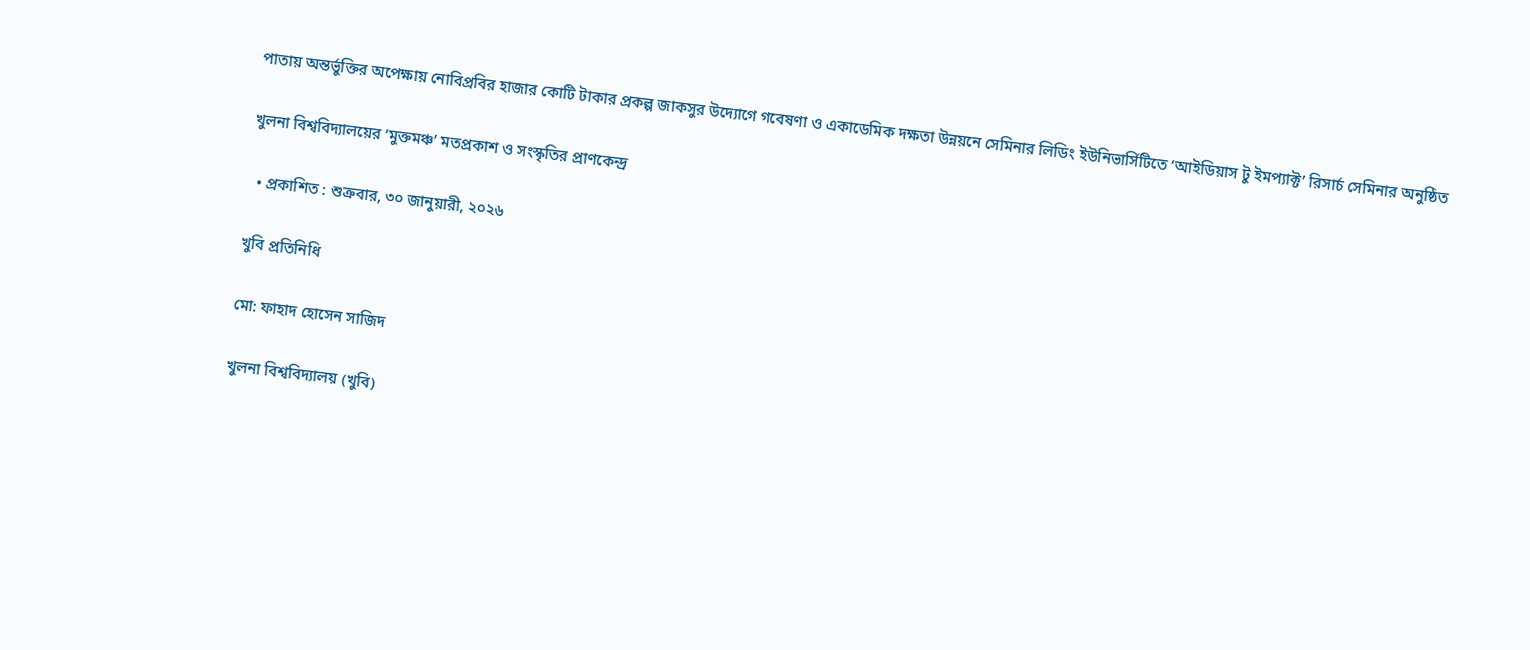পাতায় অন্তর্ভুক্তির অপেক্ষায় নোবিপ্রবির হাজার কোটি টাকার প্রকল্প জাকসুর উদ্যোগে গবেষণা ও একাডেমিক দক্ষতা উন্নয়নে সেমিনার লিডিং ইউনিভার্সিটিতে ‘আইডিয়াস টু ইমপ্যাক্ট’ রিসার্চ সেমিনার অনুষ্ঠিত

খুলনা বিশ্ববিদ্যালয়ের ‘মুক্তমঞ্চ’ মতপ্রকাশ ও সংস্কৃতির প্রাণকেন্দ্র

  • প্রকাশিত : শুক্রবার, ৩০ জানুয়ারী, ২০২৬

খুবি প্রতিনিধি

মো: ফাহাদ হোসেন সাজিদ

খুলনা বিশ্ববিদ্যালয় (খুবি)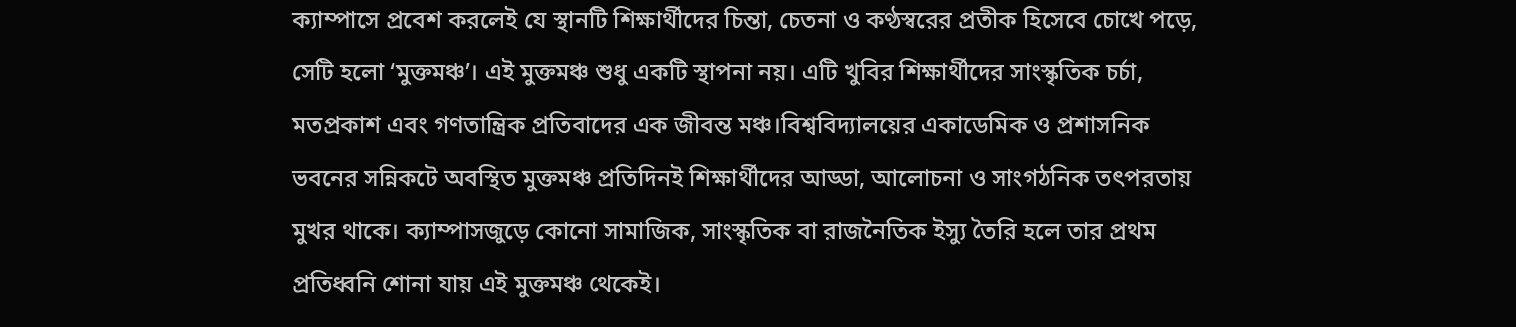ক্যাম্পাসে প্রবেশ করলেই যে স্থানটি শিক্ষার্থীদের চিন্তা, চেতনা ও কণ্ঠস্বরের প্রতীক হিসেবে চোখে পড়ে, সেটি হলো ‘মুক্তমঞ্চ’। এই মুক্তমঞ্চ শুধু একটি স্থাপনা নয়। এটি খুবির শিক্ষার্থীদের সাংস্কৃতিক চর্চা, মতপ্রকাশ এবং গণতান্ত্রিক প্রতিবাদের এক জীবন্ত মঞ্চ।বিশ্ববিদ্যালয়ের একাডেমিক ও প্রশাসনিক ভবনের সন্নিকটে অবস্থিত মুক্তমঞ্চ প্রতিদিনই শিক্ষার্থীদের আড্ডা, আলোচনা ও সাংগঠনিক তৎপরতায় মুখর থাকে। ক্যাম্পাসজুড়ে কোনো সামাজিক, সাংস্কৃতিক বা রাজনৈতিক ইস্যু তৈরি হলে তার প্রথম প্রতিধ্বনি শোনা যায় এই মুক্তমঞ্চ থেকেই।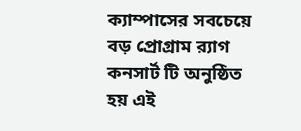ক্যাম্পাসের সবচেয়ে বড় প্রোগ্রাম র‌্যাগ কনসার্ট টি অনুষ্ঠিত হয় এই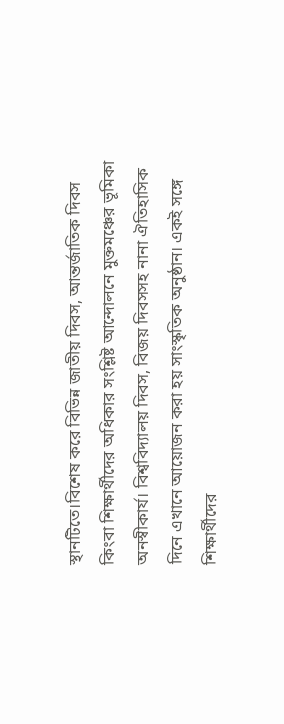স্থানটিতে।বিশেষ করে বিভিন্ন জাতীয় দিবস, আন্তর্জাতিক দিবস কিংবা শিক্ষার্থীদের অধিকার সংশ্লিষ্ট আন্দোলনে মুক্তমঞ্চের ভূমিকা অনস্বীকার্য। বিশ্ববিদ্যালয় দিবস, বিজয় দিবসসহ নানা ঐতিহাসিক দিনে এখানে আয়োজন করা হয় সাংস্কৃতিক অনুষ্ঠান। একই সঙ্গে শিক্ষার্থীদের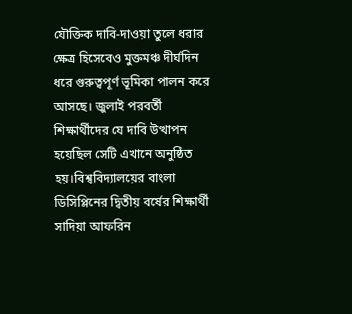যৌক্তিক দাবি-দাওয়া তুলে ধরার ক্ষেত্র হিসেবেও মুক্তমঞ্চ দীর্ঘদিন ধরে গুরুত্বপূর্ণ ভূমিকা পালন করে আসছে। জুলাই পরবর্তী শিক্ষার্থীদের যে দাবি উত্থাপন হয়েছিল সেটি এখানে অনুষ্ঠিত হয়।বিশ্ববিদ্যালয়ের বাংলা ডিসিপ্লিনের দ্বিতীয় বর্ষের শিক্ষার্থী সাদিয়া আফরিন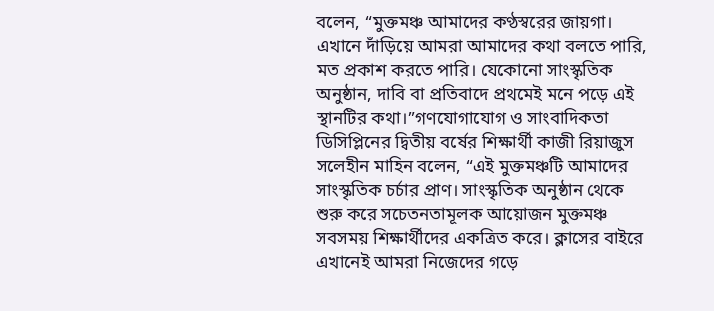বলেন, “মুক্তমঞ্চ আমাদের কণ্ঠস্বরের জায়গা। এখানে দাঁড়িয়ে আমরা আমাদের কথা বলতে পারি, মত প্রকাশ করতে পারি। যেকোনো সাংস্কৃতিক অনুষ্ঠান, দাবি বা প্রতিবাদে প্রথমেই মনে পড়ে এই স্থানটির কথা।”গণযোগাযোগ ও সাংবাদিকতা ডিসিপ্লিনের দ্বিতীয় বর্ষের শিক্ষার্থী কাজী রিয়াজুস সলেহীন মাহিন বলেন, “এই মুক্তমঞ্চটি আমাদের সাংস্কৃতিক চর্চার প্রাণ। সাংস্কৃতিক অনুষ্ঠান থেকে শুরু করে সচেতনতামূলক আয়োজন মুক্তমঞ্চ সবসময় শিক্ষার্থীদের একত্রিত করে। ক্লাসের বাইরে এখানেই আমরা নিজেদের গড়ে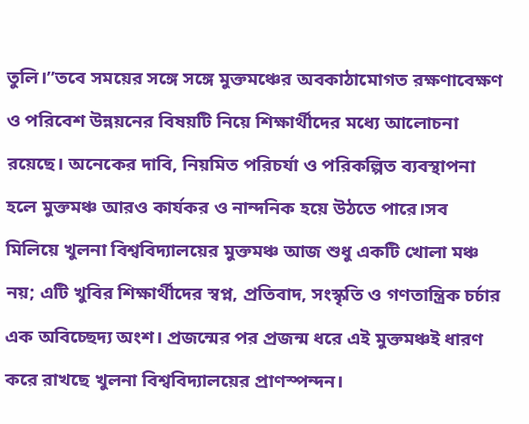তুলি।”তবে সময়ের সঙ্গে সঙ্গে মুক্তমঞ্চের অবকাঠামোগত রক্ষণাবেক্ষণ ও পরিবেশ উন্নয়নের বিষয়টি নিয়ে শিক্ষার্থীদের মধ্যে আলোচনা রয়েছে। অনেকের দাবি, নিয়মিত পরিচর্যা ও পরিকল্পিত ব্যবস্থাপনা হলে মুক্তমঞ্চ আরও কার্যকর ও নান্দনিক হয়ে উঠতে পারে।সব মিলিয়ে খুলনা বিশ্ববিদ্যালয়ের মুক্তমঞ্চ আজ শুধু একটি খোলা মঞ্চ নয়; এটি খুবির শিক্ষার্থীদের স্বপ্ন, প্রতিবাদ, সংস্কৃতি ও গণতান্ত্রিক চর্চার এক অবিচ্ছেদ্য অংশ। প্রজন্মের পর প্রজন্ম ধরে এই মুক্তমঞ্চই ধারণ করে রাখছে খুলনা বিশ্ববিদ্যালয়ের প্রাণস্পন্দন।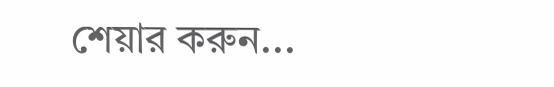শেয়ার করুন...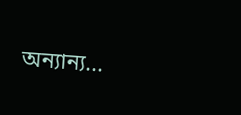অন্যান্য...